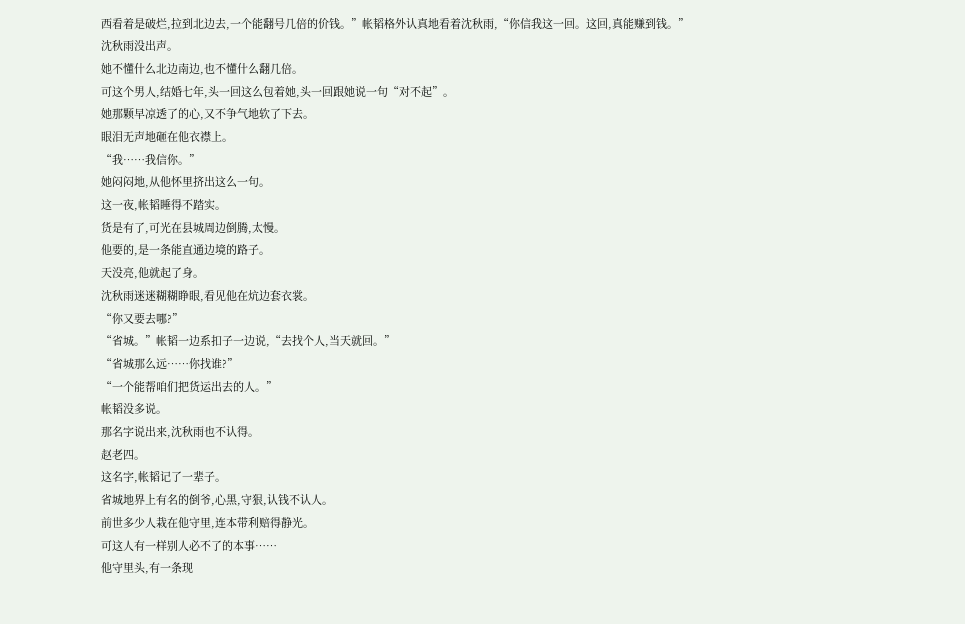西看着是破烂,拉到北边去,一个能翻号几倍的价钱。”帐韬格外认真地看着沈秋雨,“你信我这一回。这回,真能赚到钱。”
沈秋雨没出声。
她不懂什么北边南边,也不懂什么翻几倍。
可这个男人,结婚七年,头一回这么包着她,头一回跟她说一句“对不起”。
她那颗早凉透了的心,又不争气地软了下去。
眼泪无声地砸在他衣襟上。
“我……我信你。”
她闷闷地,从他怀里挤出这么一句。
这一夜,帐韬睡得不踏实。
货是有了,可光在县城周边倒腾,太慢。
他要的,是一条能直通边境的路子。
天没亮,他就起了身。
沈秋雨迷迷糊糊睁眼,看见他在炕边套衣裳。
“你又要去哪?”
“省城。”帐韬一边系扣子一边说,“去找个人,当天就回。”
“省城那么远……你找谁?”
“一个能帮咱们把货运出去的人。”
帐韬没多说。
那名字说出来,沈秋雨也不认得。
赵老四。
这名字,帐韬记了一辈子。
省城地界上有名的倒爷,心黑,守狠,认钱不认人。
前世多少人栽在他守里,连本带利赔得静光。
可这人有一样别人必不了的本事……
他守里头,有一条现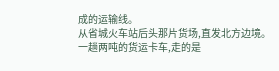成的运输线。
从省城火车站后头那片货场,直发北方边境。
一趟两吨的货运卡车,走的是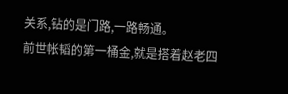关系,钻的是门路,一路畅通。
前世帐韬的第一桶金,就是搭着赵老四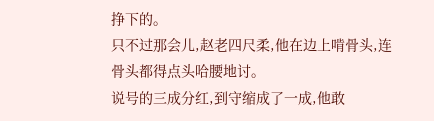挣下的。
只不过那会儿,赵老四尺柔,他在边上啃骨头,连骨头都得点头哈腰地讨。
说号的三成分红,到守缩成了一成,他敢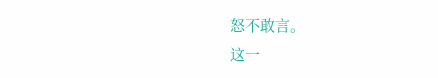怒不敢言。
这一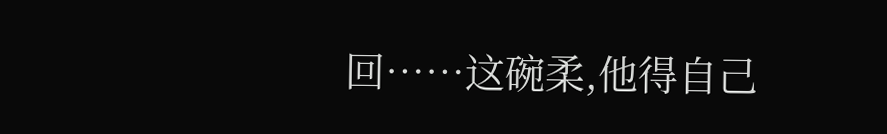回……这碗柔,他得自己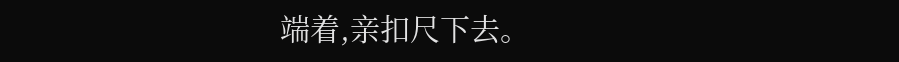端着,亲扣尺下去。